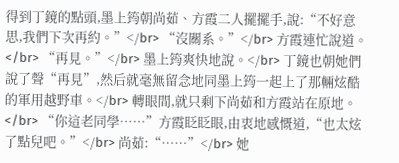得到丁鏡的點頭,墨上筠朝尚茹、方霞二人擺擺手,說:“不好意思,我們下次再約。”</br> “沒關系。”</br> 方霞連忙說道。</br> “再見。”</br> 墨上筠爽快地說。</br> 丁鏡也朝她們說了聲“再見”,然后就毫無留念地同墨上筠一起上了那輛炫酷的軍用越野車。</br> 轉眼間,就只剩下尚茹和方霞站在原地。</br> “你這老同學……”方霞眨眨眼,由衷地感慨道,“也太炫了點兒吧。”</br> 尚茹:“……”</br> 她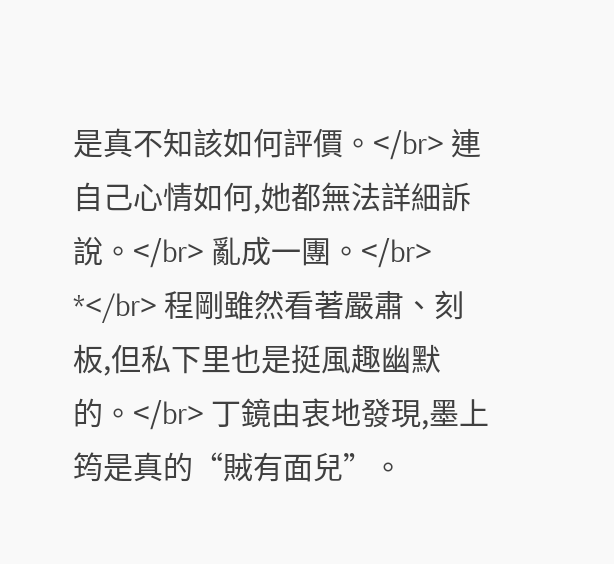是真不知該如何評價。</br> 連自己心情如何,她都無法詳細訴說。</br> 亂成一團。</br> *</br> 程剛雖然看著嚴肅、刻板,但私下里也是挺風趣幽默的。</br> 丁鏡由衷地發現,墨上筠是真的“賊有面兒”。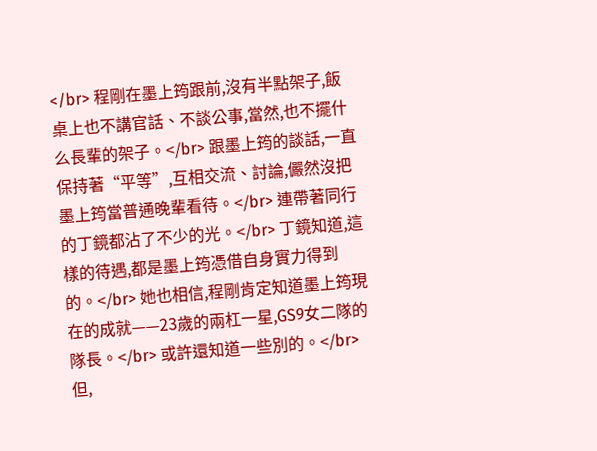</br> 程剛在墨上筠跟前,沒有半點架子,飯桌上也不講官話、不談公事,當然,也不擺什么長輩的架子。</br> 跟墨上筠的談話,一直保持著“平等”,互相交流、討論,儼然沒把墨上筠當普通晚輩看待。</br> 連帶著同行的丁鏡都沾了不少的光。</br> 丁鏡知道,這樣的待遇,都是墨上筠憑借自身實力得到的。</br> 她也相信,程剛肯定知道墨上筠現在的成就——23歲的兩杠一星,GS9女二隊的隊長。</br> 或許還知道一些別的。</br> 但,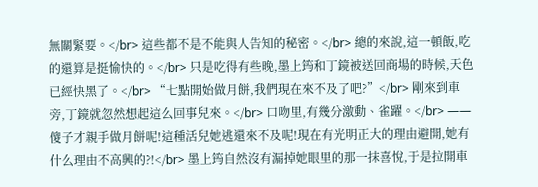無關緊要。</br> 這些都不是不能與人告知的秘密。</br> 總的來說,這一頓飯,吃的還算是挺愉快的。</br> 只是吃得有些晚,墨上筠和丁鏡被送回商場的時候,天色已經快黑了。</br> “七點開始做月餅,我們現在來不及了吧?”</br> 剛來到車旁,丁鏡就忽然想起這么回事兒來。</br> 口吻里,有幾分激動、雀躍。</br> ——傻子才親手做月餅呢!這種活兒她逃還來不及呢!現在有光明正大的理由避開,她有什么理由不高興的?!</br> 墨上筠自然沒有漏掉她眼里的那一抹喜悅,于是拉開車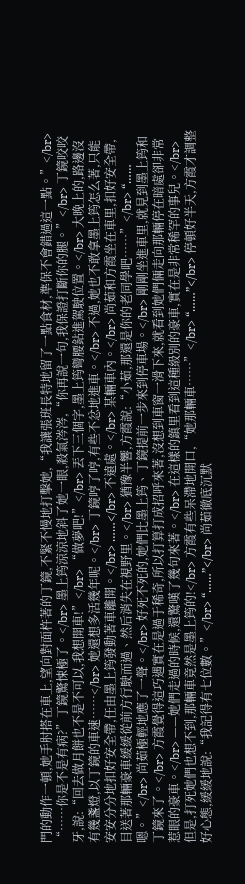門的動作一頓,她手肘搭在車上,望向對面杵著的丁鏡,不緊不慢地打擊她,“我讓張班長特地留了一點食材,準保不會錯過這一點。”</br> “……你是不是有病?”丁鏡驚悚極了。</br> 墨上筠涼涼地斜了她一眼,殺氣涔涔,“你再說一句,我保證打斷你的腿。”</br> 丁鏡咬咬牙,說:“回去做月餅也不是不可以,我想開車!”</br> “做夢吧!”</br> 丟下三個字,墨上筠彎腰鉆進駕駛位置。</br> 大晚上的,路邊沒有幾盞燈,以丁鏡的車速……</br> 她還想多活幾年呢。</br> 丁鏡哼了哼,有些不忿地進車。</br> 不過,她也不敢拿墨上筠怎么著,只能安安分分地扣好安全帶,任由墨上筠發動著車離開。</br> ……</br> 不遠處。</br> 某輛車內。</br> 尚茹和方霞坐在車里,扣好安全帶,目送著那輛豪車緩緩從前方行駛而過、然后消失在視野里。</br> 猶豫半響,方霞說:“小茹,那還是你的老同學吧……”</br> “……嗯。”</br> 尚茹極輕地應了一聲。</br> 好死不死的,她們比墨上筠、丁鏡提前一步來到停車場。</br> 剛剛坐進車里,就見到墨上筠和丁鏡來了。</br> 方霞覺得這巧遇實在是過于稀奇,所以打算打成招呼來著,沒想到車窗一滑下來,就看到她們倆走向那輛停在暗處卻非常惹眼的豪車。</br> ——她們走過的時候,還驚嘆了幾句來著。</br> 在這樣的鎮里看到這種級別的豪車,實在是非常稀罕的事兒。</br> 但是,打死她們也想不到,那輛車竟然是墨上筠的!</br> 方霞有些呆滯地開口,“她那輛車……”</br> “……”</br> 停頓好半天,方霞才調整好心態,緩緩地說:“我記得有七位數。”</br> “……”</br> 尚茹徹底沉默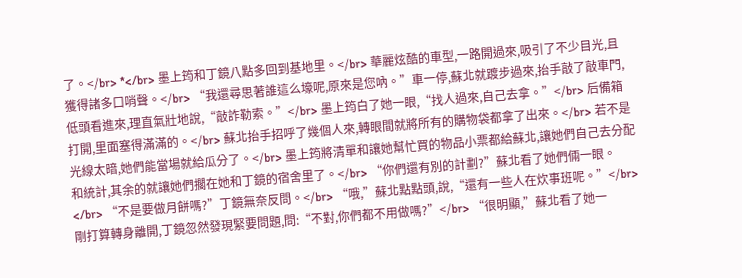了。</br> *</br> 墨上筠和丁鏡八點多回到基地里。</br> 華麗炫酷的車型,一路開過來,吸引了不少目光,且獲得諸多口哨聲。</br> “我還尋思著誰這么壕呢,原來是您吶。”車一停,蘇北就踱步過來,抬手敲了敲車門,低頭看進來,理直氣壯地說,“敲詐勒索。”</br> 墨上筠白了她一眼,“找人過來,自己去拿。”</br> 后備箱打開,里面塞得滿滿的。</br> 蘇北抬手招呼了幾個人來,轉眼間就將所有的購物袋都拿了出來。</br> 若不是光線太暗,她們能當場就給瓜分了。</br> 墨上筠將清單和讓她幫忙買的物品小票都給蘇北,讓她們自己去分配和統計,其余的就讓她們擱在她和丁鏡的宿舍里了。</br> “你們還有別的計劃?”蘇北看了她們倆一眼。</br> “不是要做月餅嗎?”丁鏡無奈反問。</br> “哦,”蘇北點點頭,說,“還有一些人在炊事班呢。”</br> 剛打算轉身離開,丁鏡忽然發現緊要問題,問:“不對,你們都不用做嗎?”</br> “很明顯,”蘇北看了她一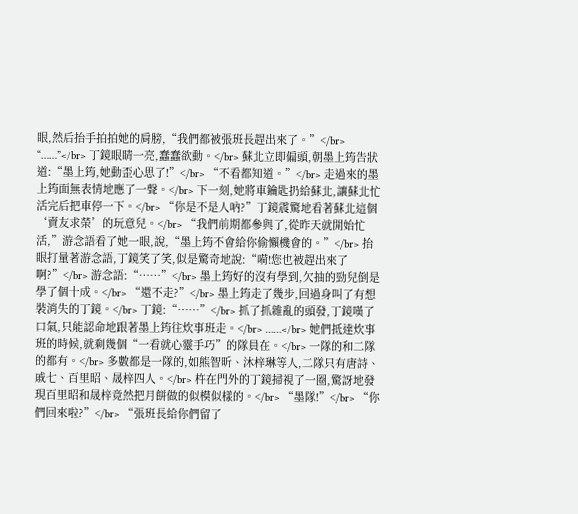眼,然后抬手拍拍她的肩膀,“我們都被張班長趕出來了。”</br> “……”</br> 丁鏡眼睛一亮,蠢蠢欲動。</br> 蘇北立即偏頭,朝墨上筠告狀道:“墨上筠,她動歪心思了!”</br> “不看都知道。”</br> 走過來的墨上筠面無表情地應了一聲。</br> 下一刻,她將車鑰匙扔給蘇北,讓蘇北忙活完后把車停一下。</br> “你是不是人吶?”丁鏡震驚地看著蘇北這個‘賣友求榮’的玩意兒。</br> “我們前期都參與了,從昨天就開始忙活,”游念語看了她一眼,說,“墨上筠不會給你偷懶機會的。”</br> 抬眼打量著游念語,丁鏡笑了笑,似是驚奇地說:“嗬!您也被趕出來了啊?”</br> 游念語:“……”</br> 墨上筠好的沒有學到,欠抽的勁兒倒是學了個十成。</br> “還不走?”</br> 墨上筠走了幾步,回過身叫了有想裝消失的丁鏡。</br> 丁鏡:“……”</br> 抓了抓雜亂的頭發,丁鏡嘆了口氣,只能認命地跟著墨上筠往炊事班走。</br> ……</br> 她們抵達炊事班的時候,就剩幾個“一看就心靈手巧”的隊員在。</br> 一隊的和二隊的都有。</br> 多數都是一隊的,如熊智昕、沐梓琳等人,二隊只有唐詩、戚七、百里昭、晟梓四人。</br> 杵在門外的丁鏡掃視了一圈,驚訝地發現百里昭和晟梓竟然把月餅做的似模似樣的。</br> “墨隊!”</br> “你們回來啦?”</br> “張班長給你們留了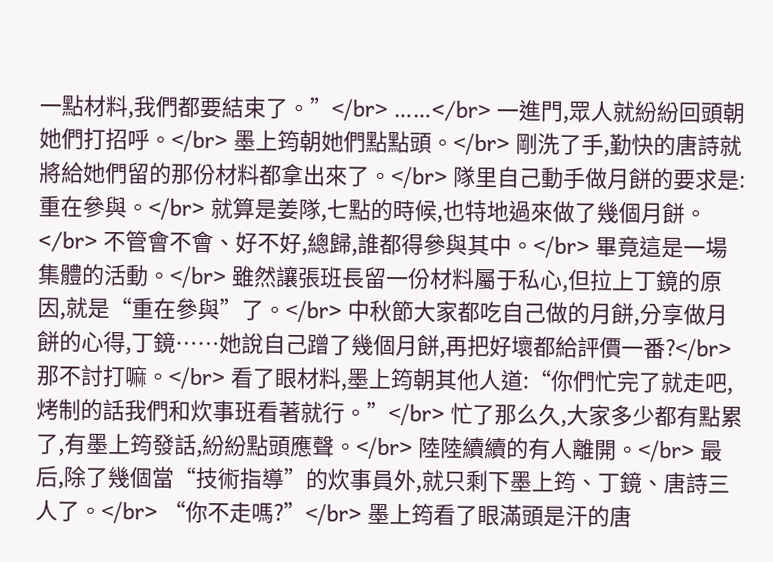一點材料,我們都要結束了。”</br> ……</br> 一進門,眾人就紛紛回頭朝她們打招呼。</br> 墨上筠朝她們點點頭。</br> 剛洗了手,勤快的唐詩就將給她們留的那份材料都拿出來了。</br> 隊里自己動手做月餅的要求是:重在參與。</br> 就算是姜隊,七點的時候,也特地過來做了幾個月餅。</br> 不管會不會、好不好,總歸,誰都得參與其中。</br> 畢竟這是一場集體的活動。</br> 雖然讓張班長留一份材料屬于私心,但拉上丁鏡的原因,就是“重在參與”了。</br> 中秋節大家都吃自己做的月餅,分享做月餅的心得,丁鏡……她說自己蹭了幾個月餅,再把好壞都給評價一番?</br> 那不討打嘛。</br> 看了眼材料,墨上筠朝其他人道:“你們忙完了就走吧,烤制的話我們和炊事班看著就行。”</br> 忙了那么久,大家多少都有點累了,有墨上筠發話,紛紛點頭應聲。</br> 陸陸續續的有人離開。</br> 最后,除了幾個當“技術指導”的炊事員外,就只剩下墨上筠、丁鏡、唐詩三人了。</br> “你不走嗎?”</br> 墨上筠看了眼滿頭是汗的唐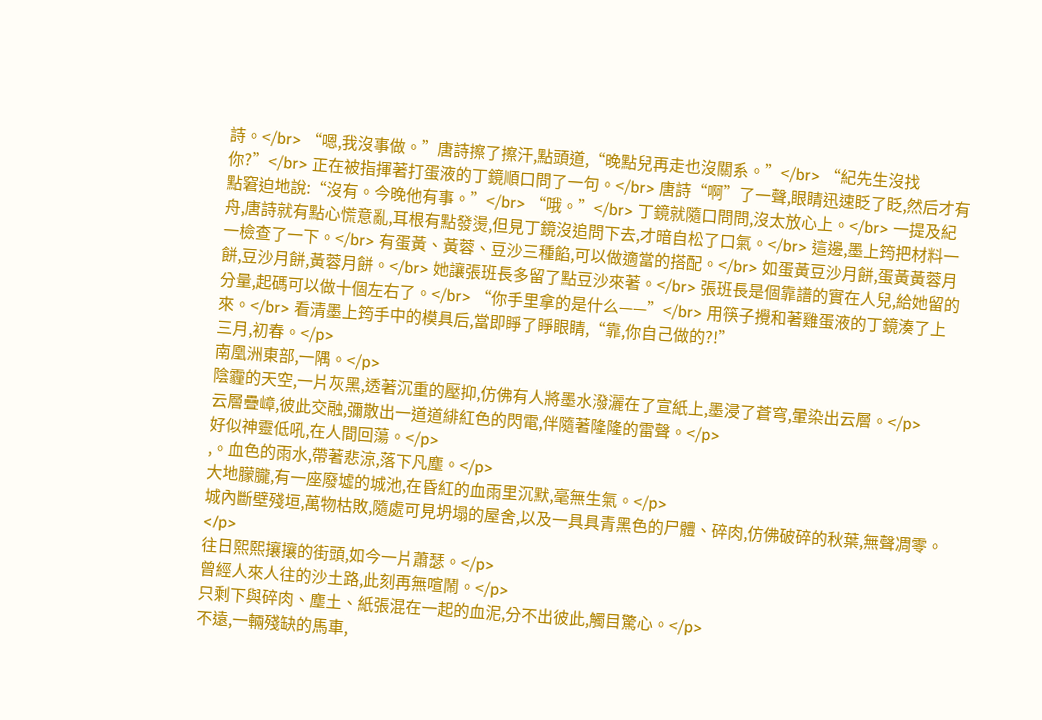詩。</br> “嗯,我沒事做。”唐詩擦了擦汗,點頭道,“晚點兒再走也沒關系。”</br> “紀先生沒找你?”</br> 正在被指揮著打蛋液的丁鏡順口問了一句。</br> 唐詩“啊”了一聲,眼睛迅速眨了眨,然后才有點窘迫地說:“沒有。今晚他有事。”</br> “哦。”</br> 丁鏡就隨口問問,沒太放心上。</br> 一提及紀舟,唐詩就有點心慌意亂,耳根有點發燙,但見丁鏡沒追問下去,才暗自松了口氣。</br> 這邊,墨上筠把材料一一檢查了一下。</br> 有蛋黃、黃蓉、豆沙三種餡,可以做適當的搭配。</br> 如蛋黃豆沙月餅,蛋黃黃蓉月餅,豆沙月餅,黃蓉月餅。</br> 她讓張班長多留了點豆沙來著。</br> 張班長是個靠譜的實在人兒,給她留的分量,起碼可以做十個左右了。</br> “你手里拿的是什么——”</br> 用筷子攪和著雞蛋液的丁鏡湊了上來。</br> 看清墨上筠手中的模具后,當即睜了睜眼睛,“靠,你自己做的?!”
三月,初春。</p>
南凰洲東部,一隅。</p>
陰霾的天空,一片灰黑,透著沉重的壓抑,仿佛有人將墨水潑灑在了宣紙上,墨浸了蒼穹,暈染出云層。</p>
云層疊嶂,彼此交融,彌散出一道道緋紅色的閃電,伴隨著隆隆的雷聲。</p>
好似神靈低吼,在人間回蕩。</p>
,。血色的雨水,帶著悲涼,落下凡塵。</p>
大地朦朧,有一座廢墟的城池,在昏紅的血雨里沉默,毫無生氣。</p>
城內斷壁殘垣,萬物枯敗,隨處可見坍塌的屋舍,以及一具具青黑色的尸體、碎肉,仿佛破碎的秋葉,無聲凋零。</p>
往日熙熙攘攘的街頭,如今一片蕭瑟。</p>
曾經人來人往的沙土路,此刻再無喧鬧。</p>
只剩下與碎肉、塵土、紙張混在一起的血泥,分不出彼此,觸目驚心。</p>
不遠,一輛殘缺的馬車,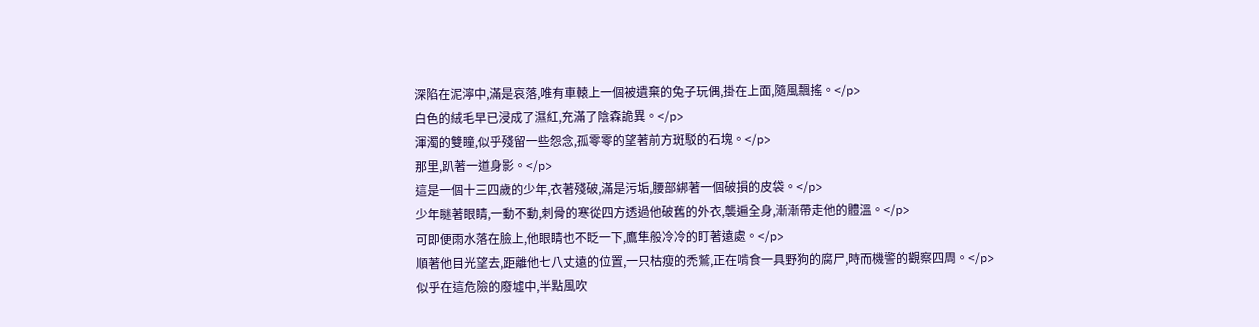深陷在泥濘中,滿是哀落,唯有車轅上一個被遺棄的兔子玩偶,掛在上面,隨風飄搖。</p>
白色的絨毛早已浸成了濕紅,充滿了陰森詭異。</p>
渾濁的雙瞳,似乎殘留一些怨念,孤零零的望著前方斑駁的石塊。</p>
那里,趴著一道身影。</p>
這是一個十三四歲的少年,衣著殘破,滿是污垢,腰部綁著一個破損的皮袋。</p>
少年瞇著眼睛,一動不動,刺骨的寒從四方透過他破舊的外衣,襲遍全身,漸漸帶走他的體溫。</p>
可即便雨水落在臉上,他眼睛也不眨一下,鷹隼般冷冷的盯著遠處。</p>
順著他目光望去,距離他七八丈遠的位置,一只枯瘦的禿鷲,正在啃食一具野狗的腐尸,時而機警的觀察四周。</p>
似乎在這危險的廢墟中,半點風吹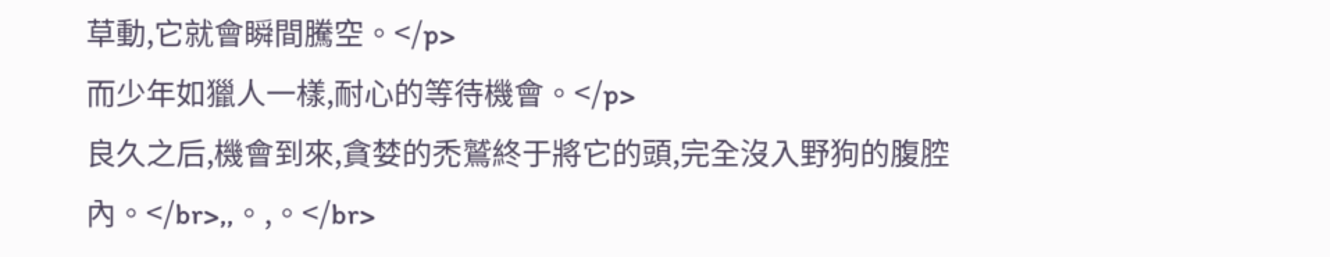草動,它就會瞬間騰空。</p>
而少年如獵人一樣,耐心的等待機會。</p>
良久之后,機會到來,貪婪的禿鷲終于將它的頭,完全沒入野狗的腹腔內。</br>,,。,。</br>